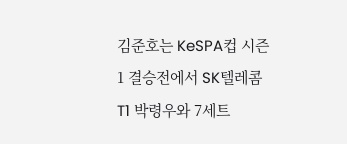김준호는 KeSPA컵 시즌1 결승전에서 SK텔레콤 T1 박령우와 7세트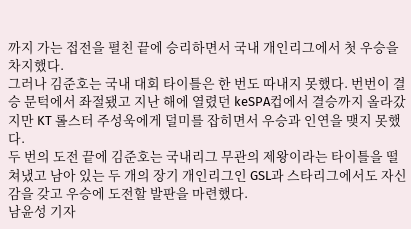까지 가는 접전을 펼친 끝에 승리하면서 국내 개인리그에서 첫 우승을 차지했다.
그러나 김준호는 국내 대회 타이틀은 한 번도 따내지 못했다. 번번이 결승 문턱에서 좌절됐고 지난 해에 열렸던 keSPA컵에서 결승까지 올라갔지만 KT 롤스터 주성욱에게 덜미를 잡히면서 우승과 인연을 맺지 못했다.
두 번의 도전 끝에 김준호는 국내리그 무관의 제왕이라는 타이틀을 떨쳐냈고 남아 있는 두 개의 장기 개인리그인 GSL과 스타리그에서도 자신감을 갖고 우승에 도전할 발판을 마련했다.
남윤성 기자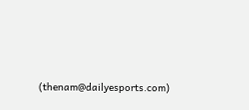(thenam@dailyesports.com)